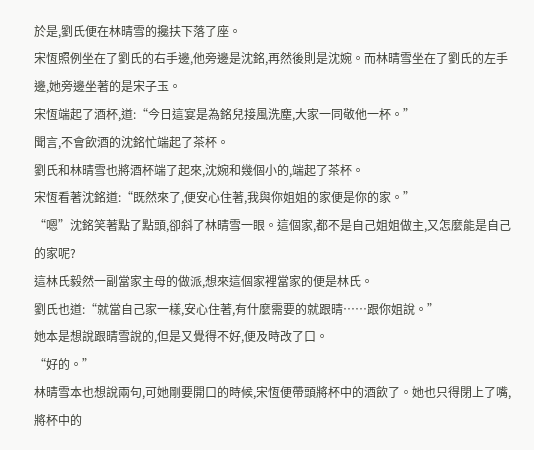於是,劉氏便在林晴雪的攙扶下落了座。
宋恆照例坐在了劉氏的右手邊,他旁邊是沈銘,再然後則是沈婉。而林晴雪坐在了劉氏的左手邊,她旁邊坐著的是宋子玉。
宋恆端起了酒杯,道:“今日這宴是為銘兒接風洗塵,大家一同敬他一杯。”
聞言,不會飲酒的沈銘忙端起了茶杯。
劉氏和林晴雪也將酒杯端了起來,沈婉和幾個小的,端起了茶杯。
宋恆看著沈銘道:“既然來了,便安心住著,我與你姐姐的家便是你的家。”
“嗯”沈銘笑著點了點頭,卻斜了林晴雪一眼。這個家,都不是自己姐姐做主,又怎麼能是自己的家呢?
這林氏毅然一副當家主母的做派,想來這個家裡當家的便是林氏。
劉氏也道:“就當自己家一樣,安心住著,有什麼需要的就跟晴……跟你姐說。”
她本是想說跟晴雪說的,但是又覺得不好,便及時改了口。
“好的。”
林晴雪本也想說兩句,可她剛要開口的時候,宋恆便帶頭將杯中的酒飲了。她也只得閉上了嘴,將杯中的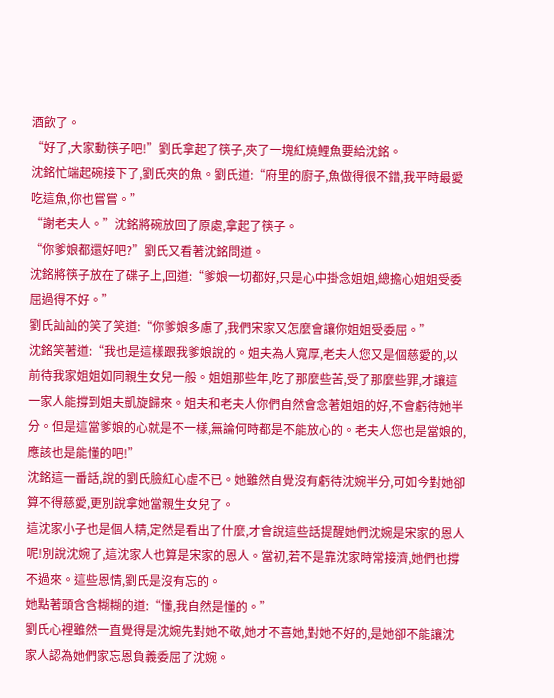酒飲了。
“好了,大家動筷子吧!”劉氏拿起了筷子,夾了一塊紅燒鯉魚要給沈銘。
沈銘忙端起碗接下了,劉氏夾的魚。劉氏道:“府里的廚子,魚做得很不錯,我平時最愛吃這魚,你也嘗嘗。”
“謝老夫人。”沈銘將碗放回了原處,拿起了筷子。
“你爹娘都還好吧?”劉氏又看著沈銘問道。
沈銘將筷子放在了碟子上,回道:“爹娘一切都好,只是心中掛念姐姐,總擔心姐姐受委屈過得不好。”
劉氏訕訕的笑了笑道:“你爹娘多慮了,我們宋家又怎麼會讓你姐姐受委屈。”
沈銘笑著道:“我也是這樣跟我爹娘說的。姐夫為人寬厚,老夫人您又是個慈愛的,以前待我家姐姐如同親生女兒一般。姐姐那些年,吃了那麼些苦,受了那麼些罪,才讓這一家人能撐到姐夫凱旋歸來。姐夫和老夫人你們自然會念著姐姐的好,不會虧待她半分。但是這當爹娘的心就是不一樣,無論何時都是不能放心的。老夫人您也是當娘的,應該也是能懂的吧!”
沈銘這一番話,說的劉氏臉紅心虛不已。她雖然自覺沒有虧待沈婉半分,可如今對她卻算不得慈愛,更別說拿她當親生女兒了。
這沈家小子也是個人精,定然是看出了什麼,才會說這些話提醒她們沈婉是宋家的恩人呢!別說沈婉了,這沈家人也算是宋家的恩人。當初,若不是靠沈家時常接濟,她們也撐不過來。這些恩情,劉氏是沒有忘的。
她點著頭含含糊糊的道:“懂,我自然是懂的。”
劉氏心裡雖然一直覺得是沈婉先對她不敬,她才不喜她,對她不好的,是她卻不能讓沈家人認為她們家忘恩負義委屈了沈婉。